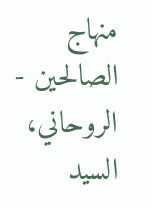منهاج الصالحين - الروحاني، السيد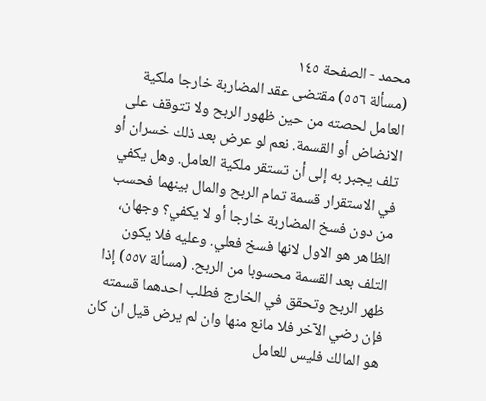محمد - الصفحة ١٤٥
(مسألة ٥٥٦) مقتضى عقد المضاربة خارجا ملكية العامل لحصته من حين ظهور الربح ولا تتوقف على الانضاض أو القسمة. نعم لو عرض بعد ذلك خسران أو تلف يجبر به إلى أن تستقر ملكية العامل. وهل يكفي في الاستقرار قسمة تمام الربح والمال بينهما فحسب من دون فسخ المضاربة خارجا أو لا يكفي؟ وجهان، الظاهر هو الاول لانها فسخ فعلي. وعليه فلا يكون التلف بعد القسمة محسوبا من الربح. (مسألة ٥٥٧) إذا ظهر الربح وتحقق في الخارج فطلب احدهما قسمته فإن رضي الآخر فلا مانع منها وان لم يرض قيل ان كان هو المالك فليس للعامل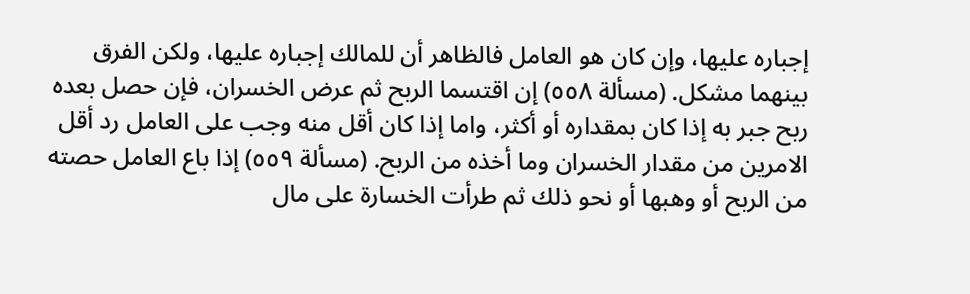إجباره عليها، وإن كان هو العامل فالظاهر أن للمالك إجباره عليها، ولكن الفرق بينهما مشكل. (مسألة ٥٥٨) إن اقتسما الربح ثم عرض الخسران، فإن حصل بعده ربح جبر به إذا كان بمقداره أو أكثر، واما إذا كان أقل منه وجب على العامل رد أقل الامرين من مقدار الخسران وما أخذه من الربح. (مسألة ٥٥٩) إذا باع العامل حصته من الربح أو وهبها أو نحو ذلك ثم طرأت الخسارة على مال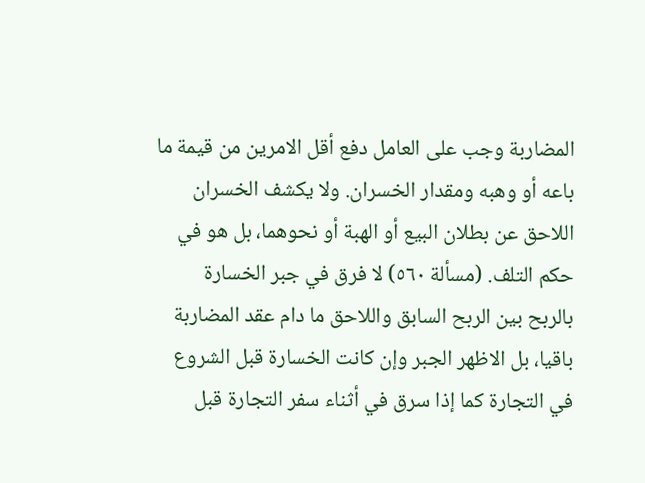المضاربة وجب على العامل دفع أقل الامرين من قيمة ما باعه أو وهبه ومقدار الخسران. ولا يكشف الخسران اللاحق عن بطلان البيع أو الهبة أو نحوهما، بل هو في حكم التلف. (مسألة ٥٦٠) لا فرق في جبر الخسارة بالربح بين الربح السابق واللاحق ما دام عقد المضاربة باقيا، بل الاظهر الجبر وإن كانت الخسارة قبل الشروع في التجارة كما إذا سرق في أثناء سفر التجارة قبل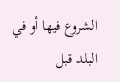الشروع فيها أو في البلد قبل